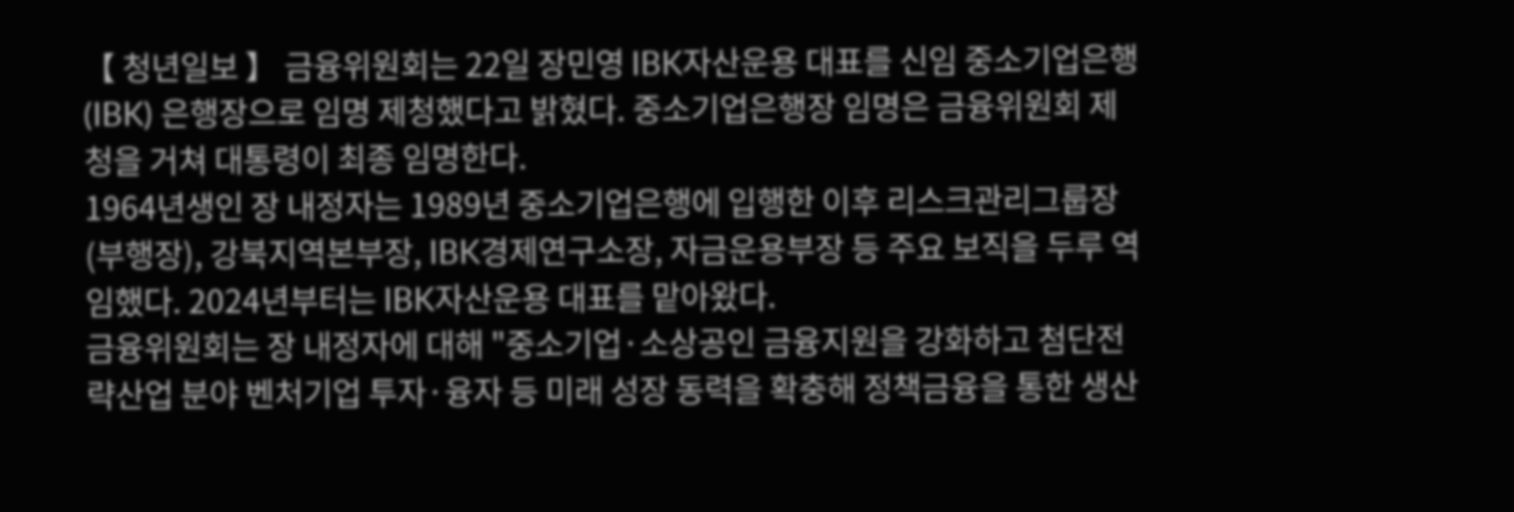【 청년일보 】 금융위원회는 22일 장민영 IBK자산운용 대표를 신임 중소기업은행(IBK) 은행장으로 임명 제청했다고 밝혔다. 중소기업은행장 임명은 금융위원회 제청을 거쳐 대통령이 최종 임명한다.
1964년생인 장 내정자는 1989년 중소기업은행에 입행한 이후 리스크관리그룹장(부행장), 강북지역본부장, IBK경제연구소장, 자금운용부장 등 주요 보직을 두루 역임했다. 2024년부터는 IBK자산운용 대표를 맡아왔다.
금융위원회는 장 내정자에 대해 "중소기업·소상공인 금융지원을 강화하고 첨단전략산업 분야 벤처기업 투자·융자 등 미래 성장 동력을 확충해 정책금융을 통한 생산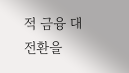적 금융 대전환을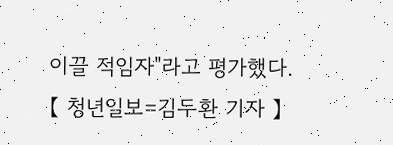이끌 적임자"라고 평가했다.
【 청년일보=김두환 기자 】